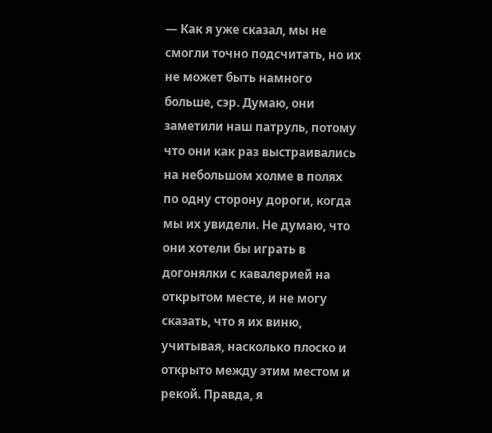— Как я уже сказал, мы не смогли точно подсчитать, но их не может быть намного больше, сэр. Думаю, они заметили наш патруль, потому что они как раз выстраивались на небольшом холме в полях по одну сторону дороги, когда мы их увидели. Не думаю, что они хотели бы играть в догонялки с кавалерией на открытом месте, и не могу сказать, что я их виню, учитывая, насколько плоско и открыто между этим местом и рекой. Правда, я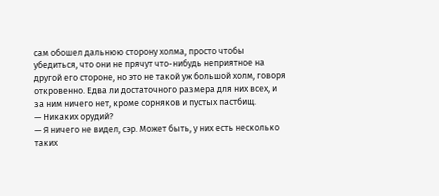сам обошел дальнюю сторону холма, просто чтобы убедиться, что они не прячут что-нибудь неприятное на другой его стороне, но это не такой уж большой холм, говоря откровенно. Едва ли достаточного размера для них всех, и за ним ничего нет, кроме сорняков и пустых пастбищ.
— Никаких орудий?
— Я ничего не видел, сэр. Может быть, у них есть несколько таких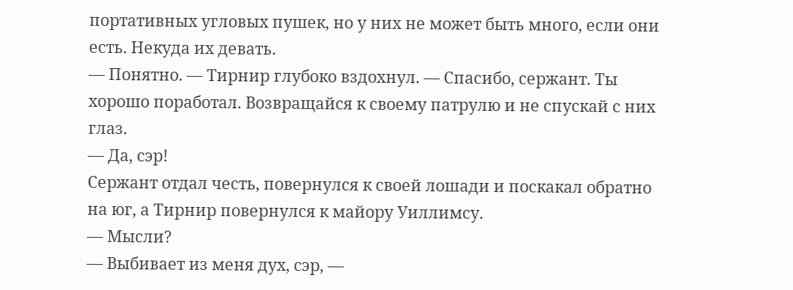портативных угловых пушек, но у них не может быть много, если они есть. Некуда их девать.
— Понятно. — Тирнир глубоко вздохнул. — Спасибо, сержант. Ты хорошо поработал. Возвращайся к своему патрулю и не спускай с них глаз.
— Да, сэр!
Сержант отдал честь, повернулся к своей лошади и поскакал обратно на юг, а Тирнир повернулся к майору Уиллимсу.
— Мысли?
— Выбивает из меня дух, сэр, —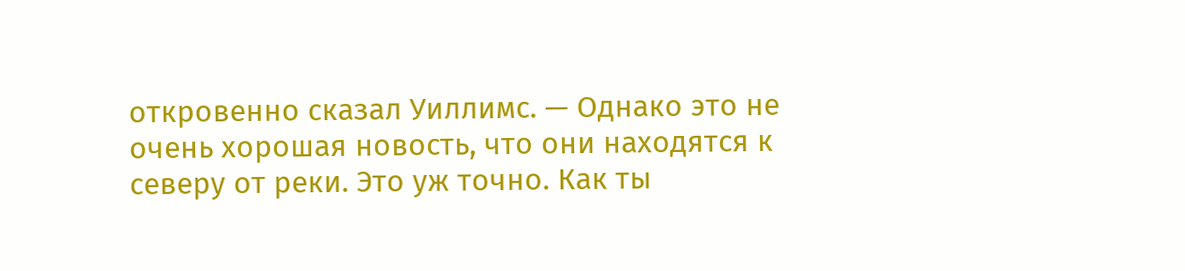откровенно сказал Уиллимс. — Однако это не очень хорошая новость, что они находятся к северу от реки. Это уж точно. Как ты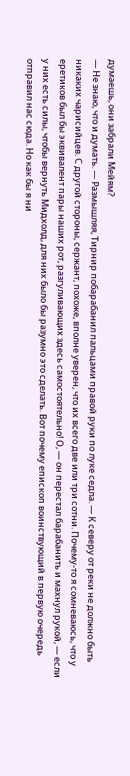думаешь, они забрали Мейям?
— Не знаю, что и думать. — Размышляя, Тирнир побарабанил пальцами правой руки по луке седла. — К северу от реки не должно быть никаких чарисийцев. С другой стороны, сержант, похоже, вполне уверен, что их всего две или три сотни. Почему-то я сомневаюсь, что у еретиков был бы эквивалент пары наших рот, разгуливающих здесь самостоятельно! О, — он перестал барабанить и махнул рукой, — если у них есть силы, чтобы вернуть Мидхолд, для них было бы разумно это сделать. Вот почему епископ воинствующий в первую очередь отправил нас сюда. Но как бы я ни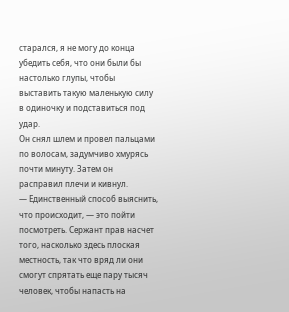старался, я не могу до конца убедить себя, что они были бы настолько глупы, чтобы выставить такую маленькую силу в одиночку и подставиться под удар.
Он снял шлем и провел пальцами по волосам, задумчиво хмурясь почти минуту. Затем он расправил плечи и кивнул.
— Единственный способ выяснить, что происходит, — это пойти посмотреть. Сержант прав насчет того, насколько здесь плоская местность, так что вряд ли они смогут спрятать еще пару тысяч человек, чтобы напасть на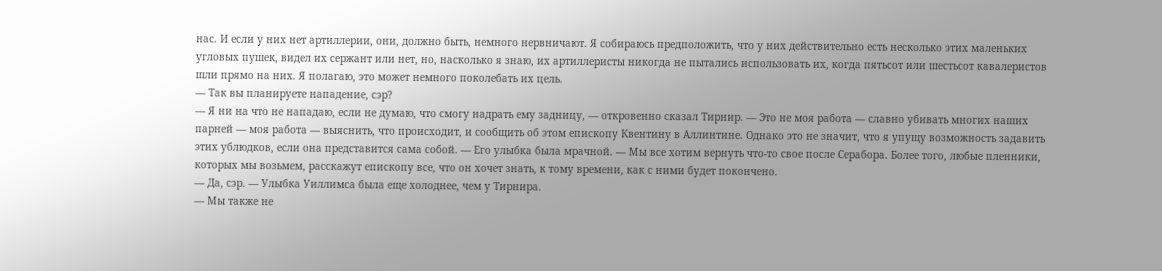нас. И если у них нет артиллерии, они, должно быть, немного нервничают. Я собираюсь предположить, что у них действительно есть несколько этих маленьких угловых пушек, видел их сержант или нет, но, насколько я знаю, их артиллеристы никогда не пытались использовать их, когда пятьсот или шестьсот кавалеристов шли прямо на них. Я полагаю, это может немного поколебать их цель.
— Так вы планируете нападение, сэр?
— Я ни на что не нападаю, если не думаю, что смогу надрать ему задницу, — откровенно сказал Тирнир. — Это не моя работа — славно убивать многих наших парней — моя работа — выяснить, что происходит, и сообщить об этом епископу Квентину в Аллинтине. Однако это не значит, что я упущу возможность задавить этих ублюдков, если она представится сама собой. — Его улыбка была мрачной. — Мы все хотим вернуть что-то свое после Серабора. Более того, любые пленники, которых мы возьмем, расскажут епископу все, что он хочет знать, к тому времени, как с ними будет покончено.
— Да, сэр. — Улыбка Уиллимса была еще холоднее, чем у Тирнира.
— Мы также не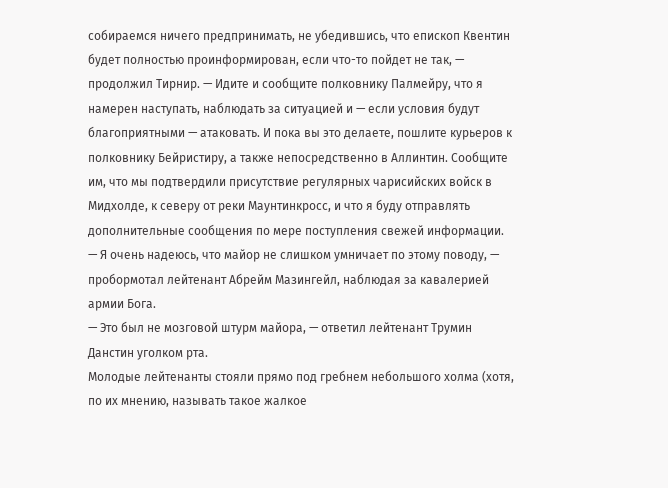собираемся ничего предпринимать, не убедившись, что епископ Квентин будет полностью проинформирован, если что-то пойдет не так, — продолжил Тирнир. — Идите и сообщите полковнику Палмейру, что я намерен наступать, наблюдать за ситуацией и — если условия будут благоприятными — атаковать. И пока вы это делаете, пошлите курьеров к полковнику Бейристиру, а также непосредственно в Аллинтин. Сообщите им, что мы подтвердили присутствие регулярных чарисийских войск в Мидхолде, к северу от реки Маунтинкросс, и что я буду отправлять дополнительные сообщения по мере поступления свежей информации.
— Я очень надеюсь, что майор не слишком умничает по этому поводу, — пробормотал лейтенант Абрейм Мазингейл, наблюдая за кавалерией армии Бога.
— Это был не мозговой штурм майора, — ответил лейтенант Трумин Данстин уголком рта.
Молодые лейтенанты стояли прямо под гребнем небольшого холма (хотя, по их мнению, называть такое жалкое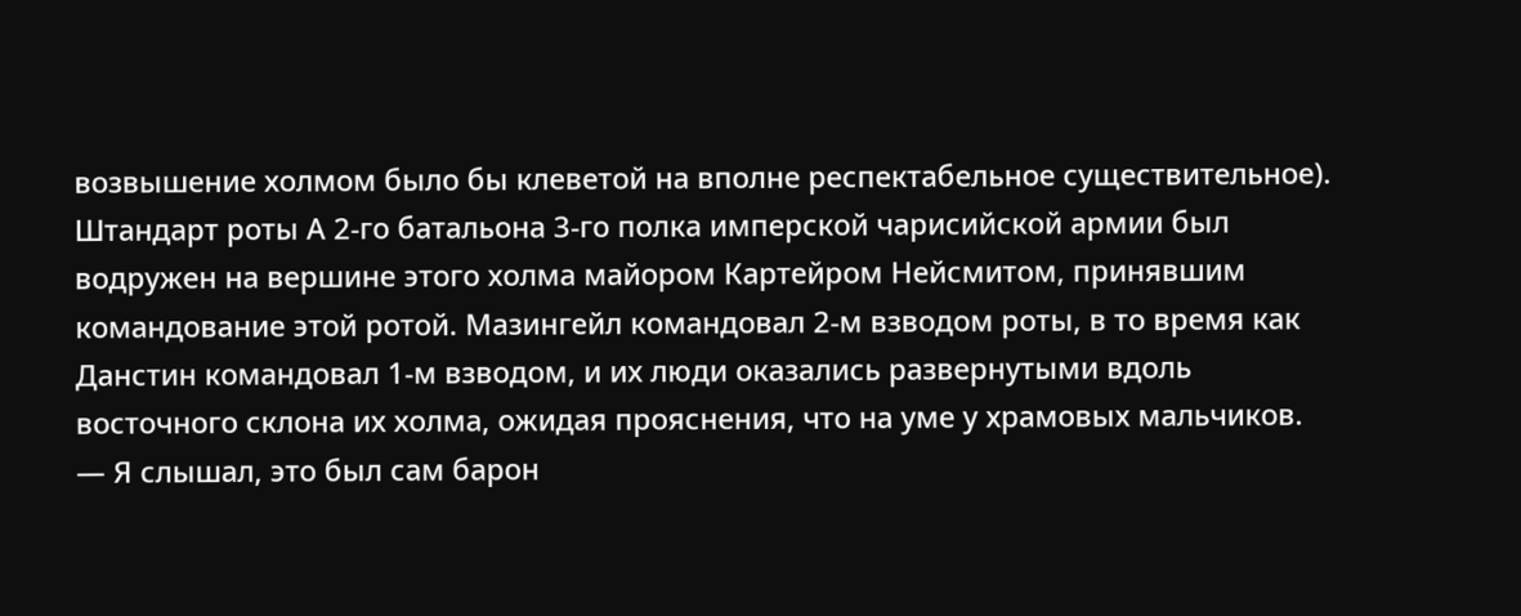возвышение холмом было бы клеветой на вполне респектабельное существительное). Штандарт роты А 2-го батальона 3-го полка имперской чарисийской армии был водружен на вершине этого холма майором Картейром Нейсмитом, принявшим командование этой ротой. Мазингейл командовал 2-м взводом роты, в то время как Данстин командовал 1-м взводом, и их люди оказались развернутыми вдоль восточного склона их холма, ожидая прояснения, что на уме у храмовых мальчиков.
— Я слышал, это был сам барон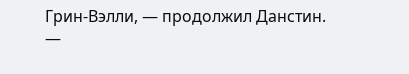Грин-Вэлли, — продолжил Данстин.
—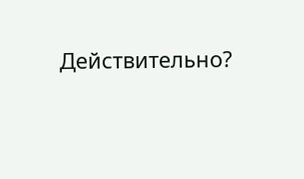Действительно?